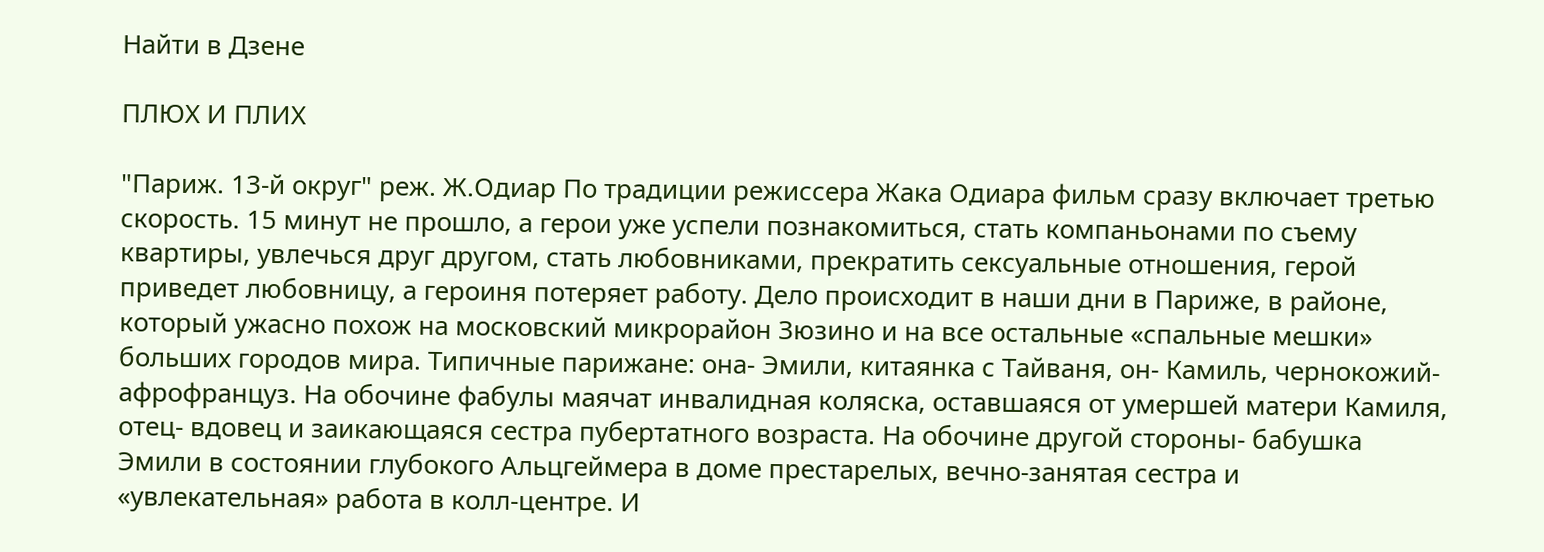Найти в Дзене

ПЛЮХ И ПЛИХ

"Париж. 13-й округ" реж. Ж.Одиар По традиции режиссера Жака Одиара фильм сразу включает третью скорость. 15 минут не прошло, а герои уже успели познакомиться, стать компаньонами по съему квартиры, увлечься друг другом, стать любовниками, прекратить сексуальные отношения, герой приведет любовницу, а героиня потеряет работу. Дело происходит в наши дни в Париже, в районе, который ужасно похож на московский микрорайон Зюзино и на все остальные «спальные мешки» больших городов мира. Типичные парижане: она- Эмили, китаянка с Тайваня, он- Камиль, чернокожий- афрофранцуз. На обочине фабулы маячат инвалидная коляска, оставшаяся от умершей матери Камиля, отец- вдовец и заикающаяся сестра пубертатного возраста. На обочине другой стороны- бабушка Эмили в состоянии глубокого Альцгеймера в доме престарелых, вечно-занятая сестра и «увлекательная» работа в колл-центре. И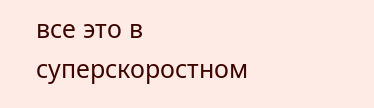все это в суперскоростном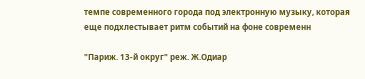темпе современного города под электронную музыку, которая еще подхлестывает ритм событий на фоне современн

"Париж. 13-й округ" реж. Ж.Одиар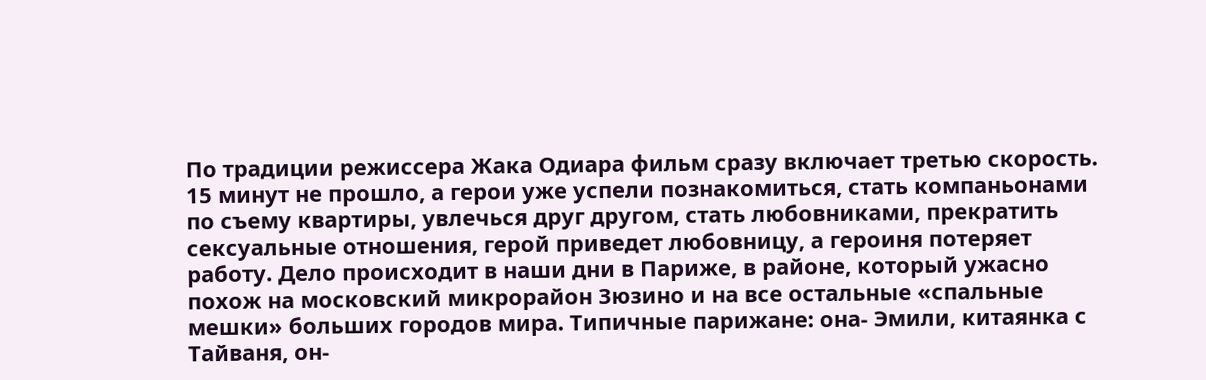По традиции режиссера Жака Одиара фильм сразу включает третью скорость. 15 минут не прошло, а герои уже успели познакомиться, стать компаньонами по съему квартиры, увлечься друг другом, стать любовниками, прекратить сексуальные отношения, герой приведет любовницу, а героиня потеряет работу. Дело происходит в наши дни в Париже, в районе, который ужасно похож на московский микрорайон Зюзино и на все остальные «спальные мешки» больших городов мира. Типичные парижане: она- Эмили, китаянка с Тайваня, он-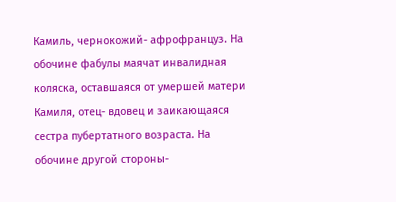Камиль, чернокожий- афрофранцуз. На обочине фабулы маячат инвалидная коляска, оставшаяся от умершей матери Камиля, отец- вдовец и заикающаяся сестра пубертатного возраста. На обочине другой стороны-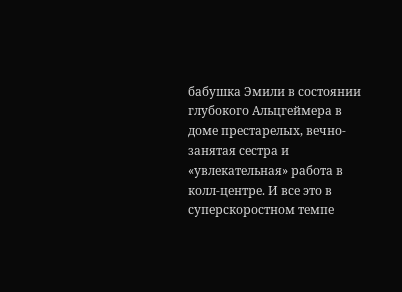бабушка Эмили в состоянии глубокого Альцгеймера в доме престарелых, вечно-занятая сестра и «увлекательная» работа в колл-центре. И все это в суперскоростном темпе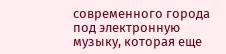современного города под электронную музыку, которая еще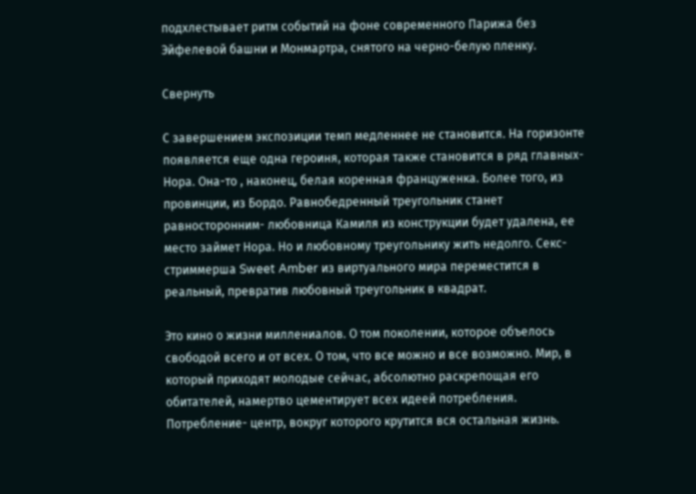подхлестывает ритм событий на фоне современного Парижа без Эйфелевой башни и Монмартра, снятого на черно-белую пленку.

Свернуть

С завершением экспозиции темп медленнее не становится. На горизонте появляется еще одна героиня, которая также становится в ряд главных- Нора. Она-то , наконец, белая коренная француженка. Более того, из провинции, из Бордо. Равнобедренный треугольник станет равносторонним- любовница Камиля из конструкции будет удалена, ее место займет Нора. Но и любовному треугольнику жить недолго. Секс-стриммерша Sweet Amber из виртуального мира переместится в реальный, превратив любовный треугольник в квадрат.

Это кино о жизни миллениалов. О том поколении, которое объелось свободой всего и от всех. О том, что все можно и все возможно. Мир, в который приходят молодые сейчас, абсолютно раскрепощая его обитателей, намертво цементирует всех идеей потребления. Потребление- центр, вокруг которого крутится вся остальная жизнь.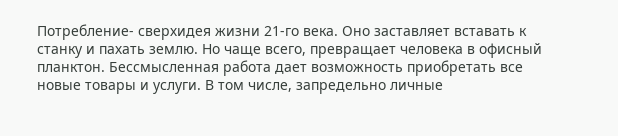Потребление- сверхидея жизни 21-го века. Оно заставляет вставать к станку и пахать землю. Но чаще всего, превращает человека в офисный планктон. Бессмысленная работа дает возможность приобретать все новые товары и услуги. В том числе, запредельно личные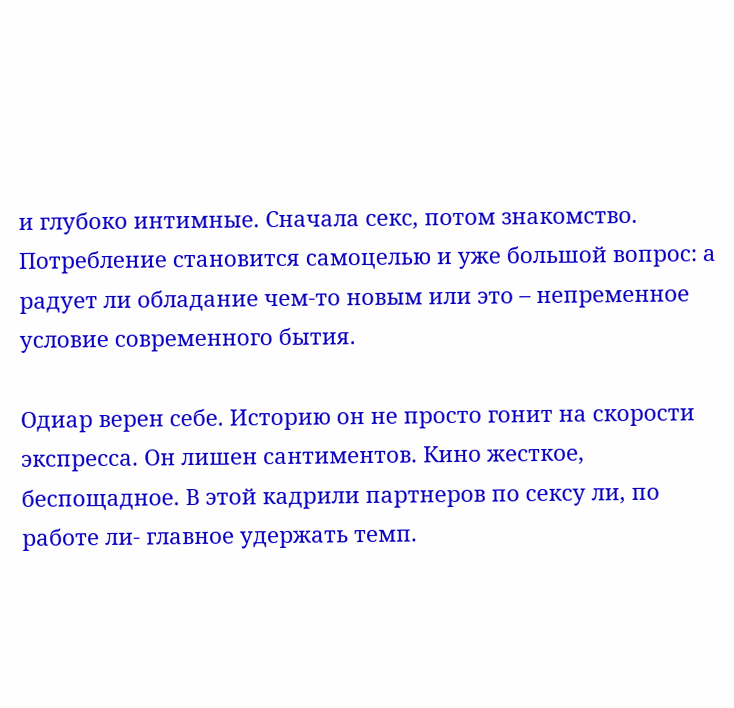и глубоко интимные. Сначала секс, потом знакомство. Потребление становится самоцелью и уже большой вопрос: а радует ли обладание чем-то новым или это – непременное условие современного бытия.

Одиар верен себе. Историю он не просто гонит на скорости экспресса. Он лишен сантиментов. Кино жесткое, беспощадное. В этой кадрили партнеров по сексу ли, по работе ли- главное удержать темп.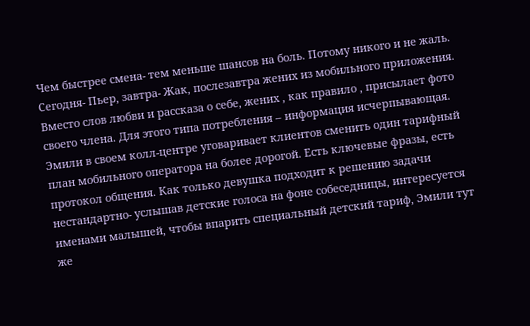Чем быстрее смена- тем меньше шансов на боль. Потому никого и не жаль. Сегодня- Пьер, завтра- Жак, послезавтра жених из мобильного приложения. Вместо слов любви и рассказа о себе, жених , как правило , присылает фото своего члена. Для этого типа потребления – информация исчерпывающая. Эмили в своем колл-центре уговаривает клиентов сменить один тарифный план мобильного оператора на более дорогой. Есть ключевые фразы, есть протокол общения. Как только девушка подходит к решению задачи нестандартно- услышав детские голоса на фоне собеседницы, интересуется именами малышей, чтобы впарить специальный детский тариф, Эмили тут же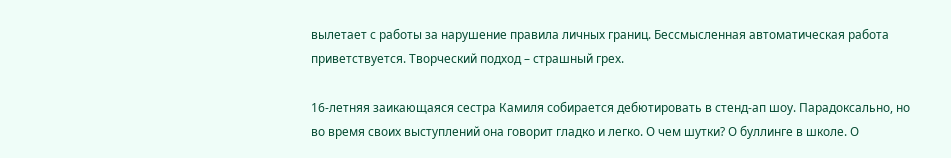вылетает с работы за нарушение правила личных границ. Бессмысленная автоматическая работа приветствуется. Творческий подход – страшный грех.

16-летняя заикающаяся сестра Камиля собирается дебютировать в стенд-ап шоу. Парадоксально, но во время своих выступлений она говорит гладко и легко. О чем шутки? О буллинге в школе. О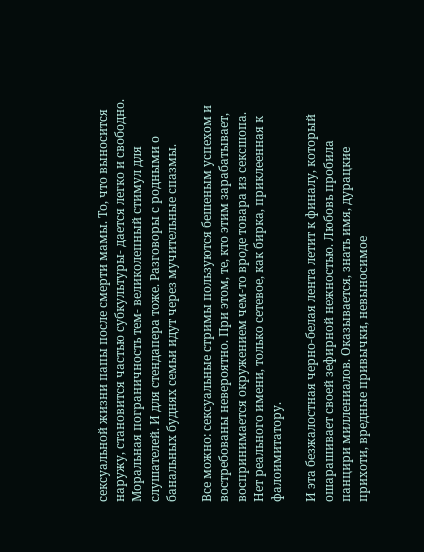сексуальной жизни папы после смерти мамы. То, что выносится наружу, становится частью субкультуры- дается легко и свободно. Моральная пограничность тем- великолепный стимул для слушателей. И для стендапера тоже. Разговоры с родными о банальных буднях семьи идут через мучительные спазмы.

Все можно: сексуальные стримы пользуются бешеным успехом и востребованы невероятно. При этом, те, кто этим зарабатывает, воспринимается окружением чем-то вроде товара из сексшопа. Нет реального имени, только сетевое, как бирка, приклеенная к фалоимитатору.

И эта безжалостная черно-белая лента летит к финалу, который ошарашивает своей зефирной нежностью. Любовь пробила панцири миллениалов. Оказывается, знать имя, дурацкие прихоти, вредные привычки, невыносимое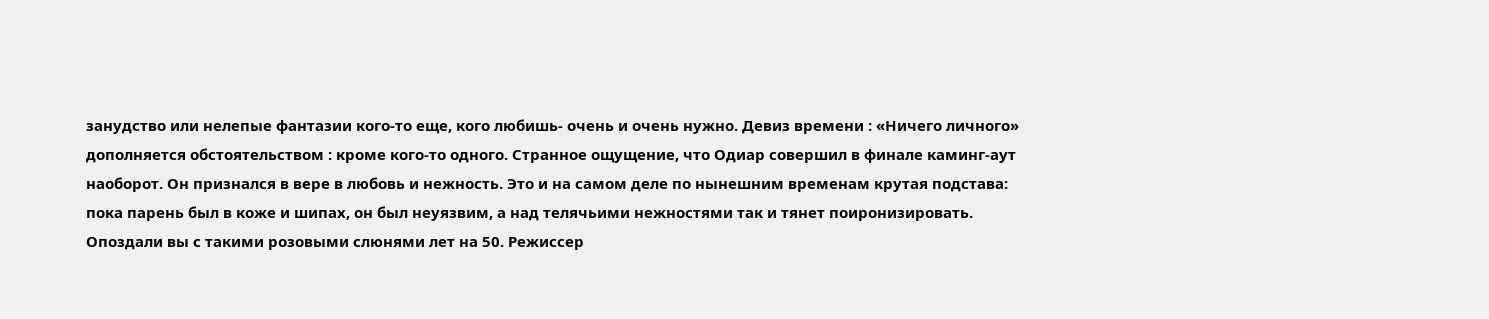занудство или нелепые фантазии кого-то еще, кого любишь- очень и очень нужно. Девиз времени : «Ничего личного» дополняется обстоятельством : кроме кого-то одного. Странное ощущение, что Одиар совершил в финале каминг-аут наоборот. Он признался в вере в любовь и нежность. Это и на самом деле по нынешним временам крутая подстава: пока парень был в коже и шипах, он был неуязвим, а над телячьими нежностями так и тянет поиронизировать. Опоздали вы с такими розовыми слюнями лет на 50. Режиссер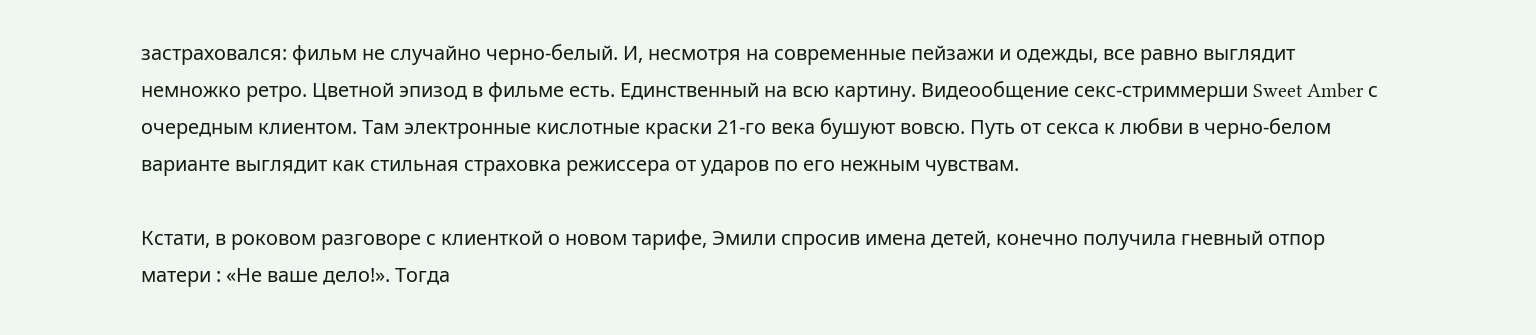застраховался: фильм не случайно черно-белый. И, несмотря на современные пейзажи и одежды, все равно выглядит немножко ретро. Цветной эпизод в фильме есть. Единственный на всю картину. Видеообщение секс-стриммерши Sweet Amber с очередным клиентом. Там электронные кислотные краски 21-го века бушуют вовсю. Путь от секса к любви в черно-белом варианте выглядит как стильная страховка режиссера от ударов по его нежным чувствам.

Кстати, в роковом разговоре с клиенткой о новом тарифе, Эмили спросив имена детей, конечно получила гневный отпор матери : «Не ваше дело!». Тогда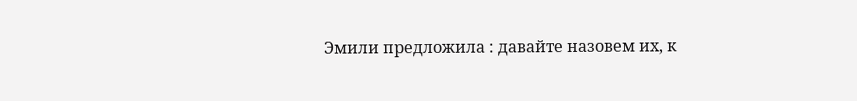Эмили предложила : давайте назовем их, к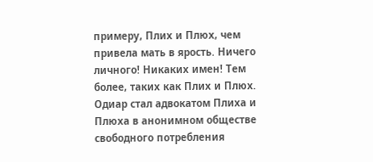примеру, Плих и Плюх, чем привела мать в ярость. Ничего личного! Никаких имен! Тем более, таких как Плих и Плюх. Одиар стал адвокатом Плиха и Плюха в анонимном обществе свободного потребления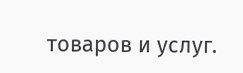товаров и услуг.